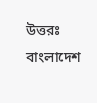উত্তরঃ
বাংলাদেশ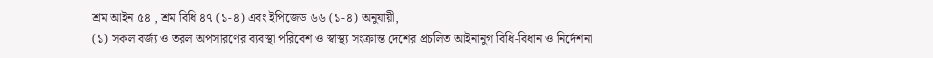শ্রম আইন ৫৪ , শ্রম বিধি ৪৭ (১-৪) এবং ইপিজেড ৬৬ (১-৪) অনুযায়ী,
(১) সকল বর্জ্য ও তরল অপসারণের ব্যবস্থা পরিবেশ ও স্বাস্থ্য সংক্রান্ত দেশের প্রচলিত আইনানুগ বিধি-বিধান ও নির্দেশনা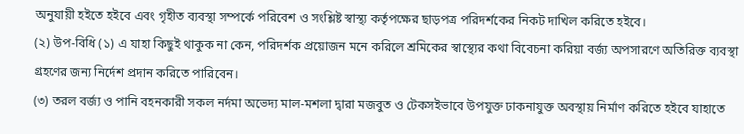অনুযায়ী হইতে হইবে এবং গৃহীত ব্যবস্থা সম্পর্কে পরিবেশ ও সংশ্লিষ্ট স্বাস্থ্য কর্তৃপক্ষের ছাড়পত্র পরিদর্শকের নিকট দাখিল করিতে হইবে।
(২) উপ-বিধি (১) এ যাহা কিছুই থাকুক না কেন, পরিদর্শক প্রয়োজন মনে করিলে শ্রমিকের স্বাস্থ্যের কথা বিবেচনা করিয়া বর্জ্য অপসারণে অতিরিক্ত ব্যবস্থা গ্রহণের জন্য নির্দেশ প্রদান করিতে পারিবেন।
(৩) তরল বর্জ্য ও পানি বহনকারী সকল নর্দমা অভেদ্য মাল-মশলা দ্বারা মজবুত ও টেকসইভাবে উপযুক্ত ঢাকনাযুক্ত অবস্থায় নির্মাণ করিতে হইবে যাহাতে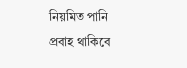নিয়মিত পানি প্রবাহ থাকিবে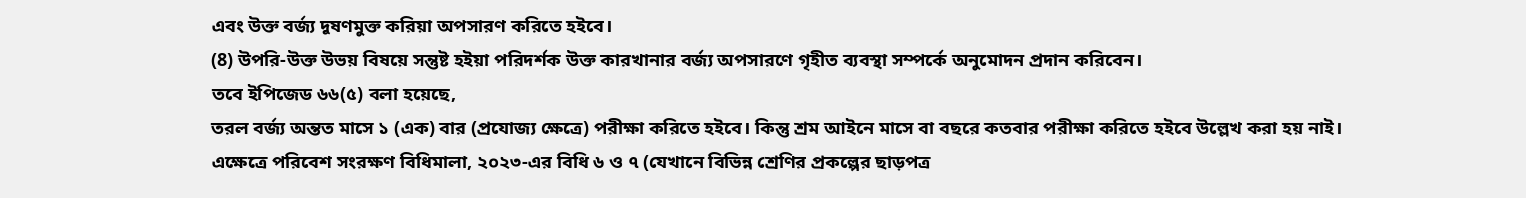এবং উক্ত বর্জ্য দূষণমুক্ত করিয়া অপসারণ করিতে হইবে।
(8) উপরি-উক্ত উভয় বিষয়ে সন্তুষ্ট হইয়া পরিদর্শক উক্ত কারখানার বর্জ্য অপসারণে গৃহীত ব্যবস্থা সম্পর্কে অনুমোদন প্রদান করিবেন।
তবে ইপিজেড ৬৬(৫) বলা হয়েছে,
তরল বর্জ্য অন্তত মাসে ১ (এক) বার (প্রযোজ্য ক্ষেত্রে) পরীক্ষা করিতে হইবে। কিন্তু শ্রম আইনে মাসে বা বছরে কতবার পরীক্ষা করিতে হইবে উল্লেখ করা হয় নাই।
এক্ষেত্রে পরিবেশ সংরক্ষণ বিধিমালা, ২০২৩-এর বিধি ৬ ও ৭ (যেখানে বিভিন্ন শ্রেণির প্রকল্পের ছাড়পত্র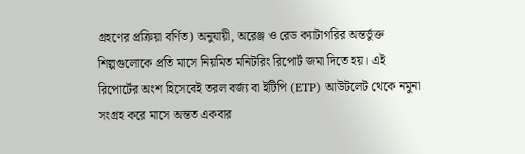গ্রহণের প্রক্রিয়া বর্ণিত) অনুযায়ী, অরেঞ্জ ও রেড ক্যাটাগরির অন্তর্ভুক্ত শিল্পগুলোকে প্রতি মাসে নিয়মিত মনিটরিং রিপোর্ট জমা দিতে হয়। এই রিপোর্টের অংশ হিসেবেই তরল বর্জ্য বা ইটিপি (ETP) আউটলেট থেকে নমুনা সংগ্রহ করে মাসে অন্তত একবার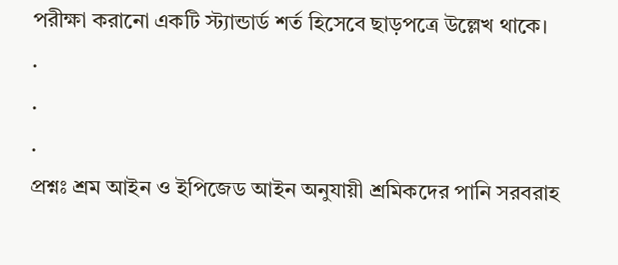পরীক্ষা করানো একটি স্ট্যান্ডার্ড শর্ত হিসেবে ছাড়পত্রে উল্লেখ থাকে।
.
.
.
প্রশ্নঃ শ্রম আইন ও ইপিজেড আইন অনুযায়ী শ্রমিকদের পানি সরবরাহ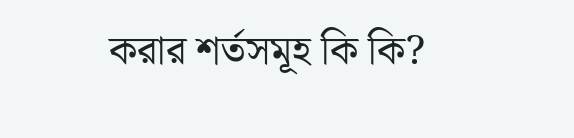করার শর্তসমূহ কি কি?